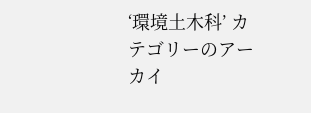‘環境土木科’ カテゴリーのアーカイ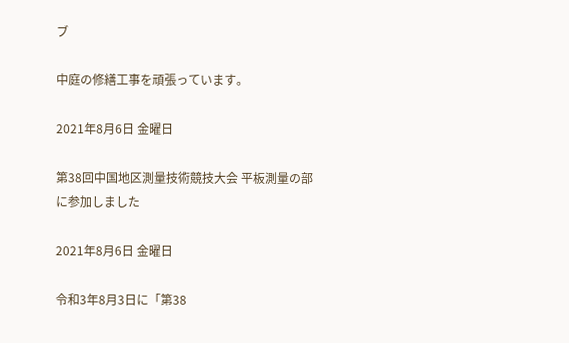ブ

中庭の修繕工事を頑張っています。

2021年8月6日 金曜日

第38回中国地区測量技術競技大会 平板測量の部に参加しました

2021年8月6日 金曜日

令和3年8月3日に「第38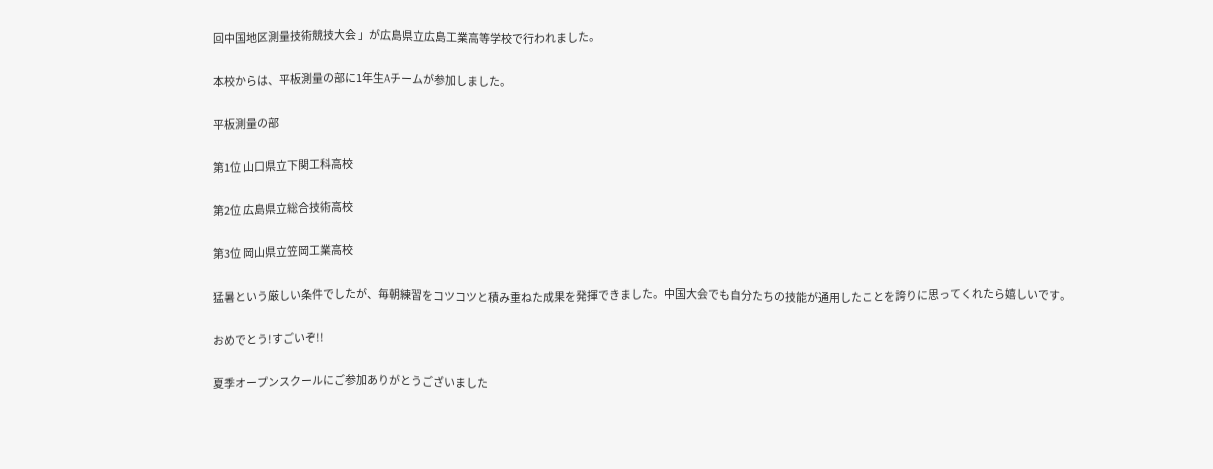回中国地区測量技術競技大会 」が広島県立広島工業高等学校で行われました。

本校からは、平板測量の部に1年生Aチームが参加しました。

平板測量の部

第1位 山口県立下関工科高校

第2位 広島県立総合技術高校

第3位 岡山県立笠岡工業高校

猛暑という厳しい条件でしたが、毎朝練習をコツコツと積み重ねた成果を発揮できました。中国大会でも自分たちの技能が通用したことを誇りに思ってくれたら嬉しいです。

おめでとう!すごいぞ!!

夏季オープンスクールにご参加ありがとうございました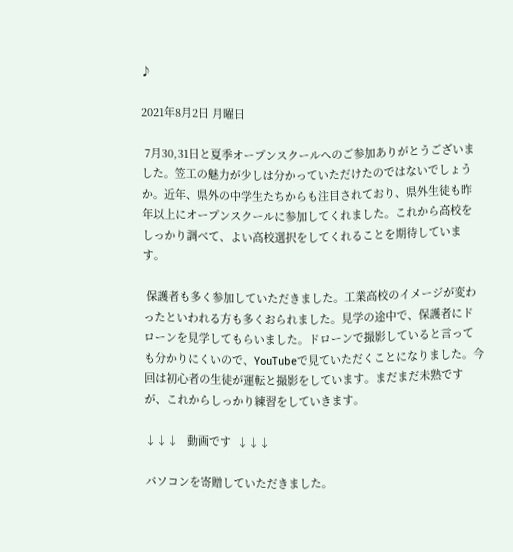♪

2021年8月2日 月曜日

 7月30,31日と夏季オープンスクールへのご参加ありがとうございました。笠工の魅力が少しは分かっていただけたのではないでしょうか。近年、県外の中学生たちからも注目されており、県外生徒も昨年以上にオープンスクールに参加してくれました。これから高校をしっかり調べて、よい高校選択をしてくれることを期待しています。

 保護者も多く参加していただきました。工業高校のイメージが変わったといわれる方も多くおられました。見学の途中で、保護者にドローンを見学してもらいました。ドローンで撮影していると言っても分かりにくいので、YouTubeで見ていただくことになりました。今回は初心者の生徒が運転と撮影をしています。まだまだ未熟ですが、これからしっかり練習をしていきます。

↓↓↓   動画です  ↓↓↓

パソコンを寄贈していただきました。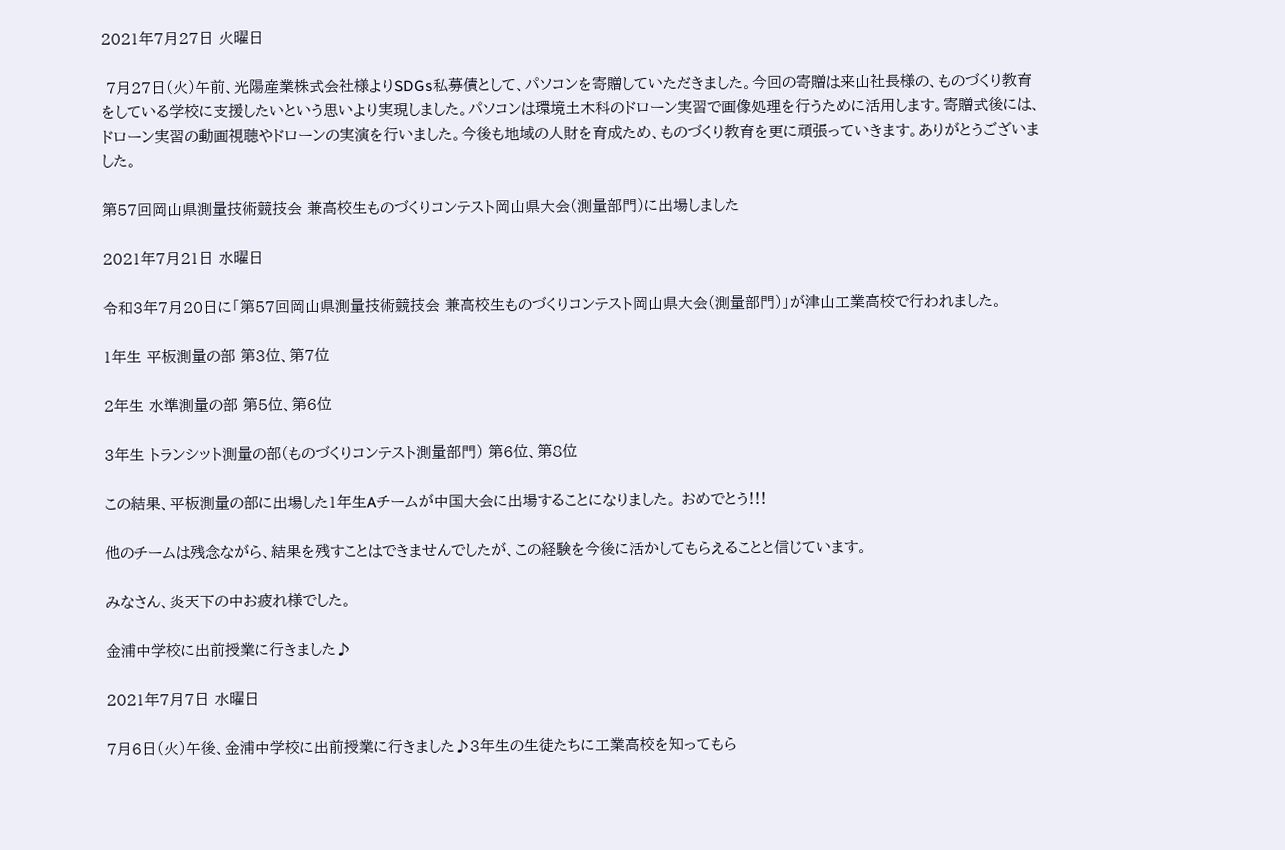2021年7月27日 火曜日

 7月27日(火)午前、光陽産業株式会社様よりSDGs私募債として、パソコンを寄贈していただきました。今回の寄贈は来山社長様の、ものづくり教育をしている学校に支援したいという思いより実現しました。パソコンは環境土木科のドローン実習で画像処理を行うために活用します。寄贈式後には、ドローン実習の動画視聴やドローンの実演を行いました。今後も地域の人財を育成ため、ものづくり教育を更に頑張っていきます。ありがとうございました。

第57回岡山県測量技術競技会 兼高校生ものづくりコンテスト岡山県大会(測量部門)に出場しました

2021年7月21日 水曜日

令和3年7月20日に「第57回岡山県測量技術競技会 兼高校生ものづくりコンテスト岡山県大会(測量部門)」が津山工業高校で行われました。

1年生 平板測量の部 第3位、第7位

2年生 水準測量の部 第5位、第6位

3年生 トランシット測量の部(ものづくりコンテスト測量部門) 第6位、第8位

この結果、平板測量の部に出場した1年生Aチームが中国大会に出場することになりました。 おめでとう!!!

他のチームは残念ながら、結果を残すことはできませんでしたが、この経験を今後に活かしてもらえることと信じています。

みなさん、炎天下の中お疲れ様でした。

金浦中学校に出前授業に行きました♪

2021年7月7日 水曜日

7月6日(火)午後、金浦中学校に出前授業に行きました♪3年生の生徒たちに工業高校を知ってもら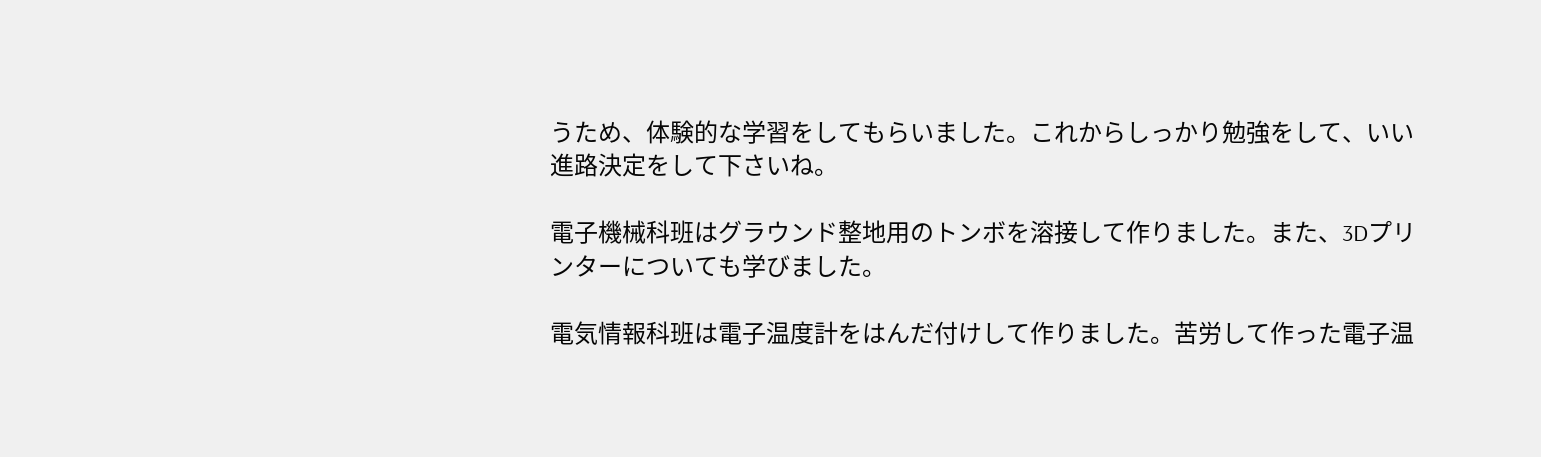うため、体験的な学習をしてもらいました。これからしっかり勉強をして、いい進路決定をして下さいね。

電子機械科班はグラウンド整地用のトンボを溶接して作りました。また、3Dプリンターについても学びました。

電気情報科班は電子温度計をはんだ付けして作りました。苦労して作った電子温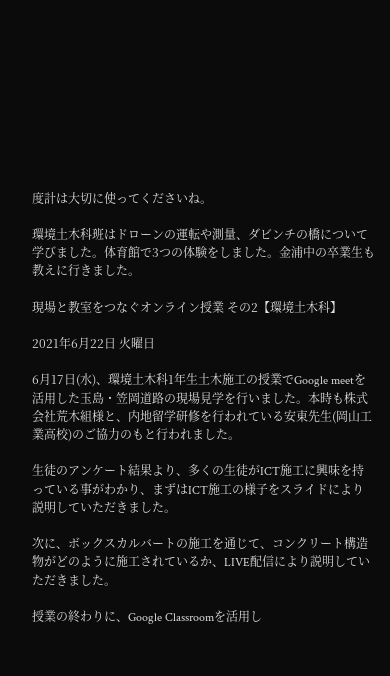度計は大切に使ってくださいね。

環境土木科班はドローンの運転や測量、ダビンチの橋について学びました。体育館で3つの体験をしました。金浦中の卒業生も教えに行きました。

現場と教室をつなぐオンライン授業 その2【環境土木科】

2021年6月22日 火曜日

6月17日(水)、環境土木科1年生土木施工の授業でGoogle meetを活用した玉島・笠岡道路の現場見学を行いました。本時も株式会社荒木組様と、内地留学研修を行われている安東先生(岡山工業高校)のご協力のもと行われました。

生徒のアンケート結果より、多くの生徒がICT施工に興味を持っている事がわかり、まずはICT施工の様子をスライドにより説明していただきました。

次に、ボックスカルバートの施工を通じて、コンクリート構造物がどのように施工されているか、LIVE配信により説明していただきました。

授業の終わりに、Google Classroomを活用し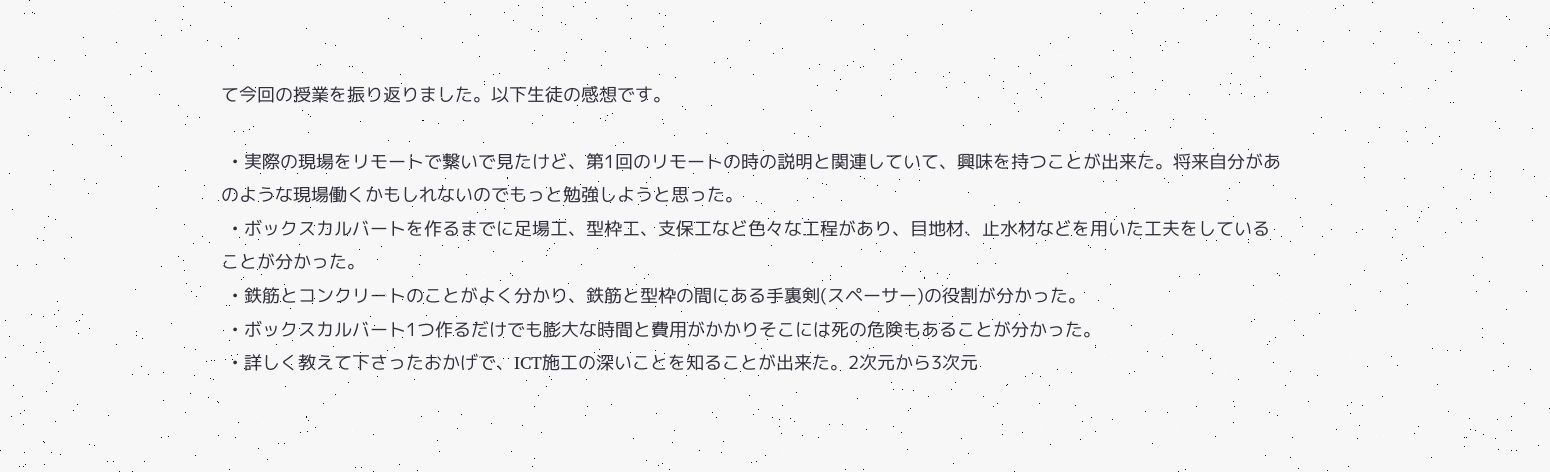て今回の授業を振り返りました。以下生徒の感想です。

  • 実際の現場をリモートで繋いで見たけど、第1回のリモートの時の説明と関連していて、興味を持つことが出来た。将来自分があのような現場働くかもしれないのでもっと勉強しようと思った。
  • ボックスカルバートを作るまでに足場工、型枠工、支保工など色々な工程があり、目地材、止水材などを用いた工夫をしていることが分かった。
  • 鉄筋とコンクリートのことがよく分かり、鉄筋と型枠の間にある手裏剣(スペーサー)の役割が分かった。
  • ボックスカルバート1つ作るだけでも膨大な時間と費用がかかりそこには死の危険もあることが分かった。
  • 詳しく教えて下さったおかげで、ICT施工の深いことを知ることが出来た。2次元から3次元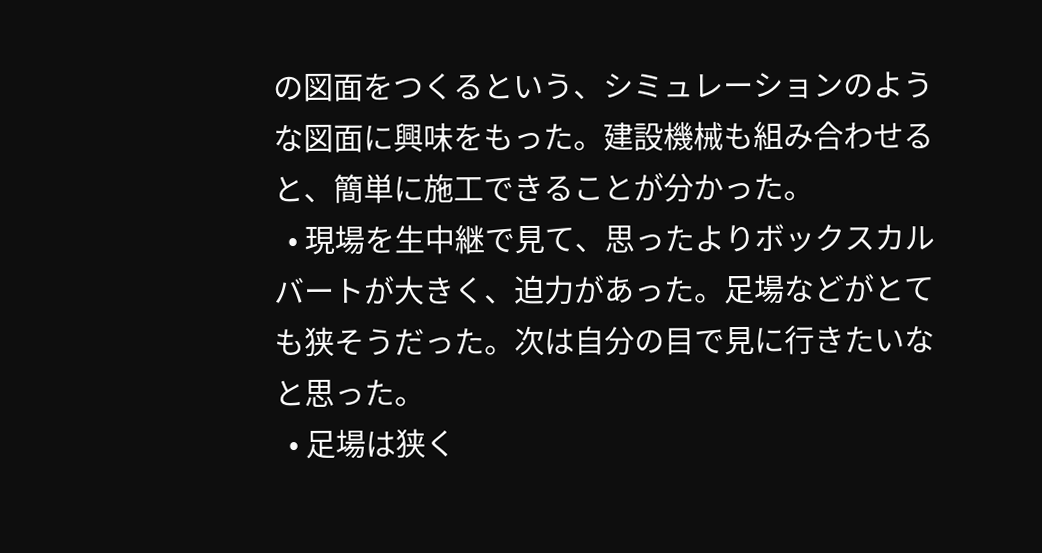の図面をつくるという、シミュレーションのような図面に興味をもった。建設機械も組み合わせると、簡単に施工できることが分かった。
  • 現場を生中継で見て、思ったよりボックスカルバートが大きく、迫力があった。足場などがとても狭そうだった。次は自分の目で見に行きたいなと思った。
  • 足場は狭く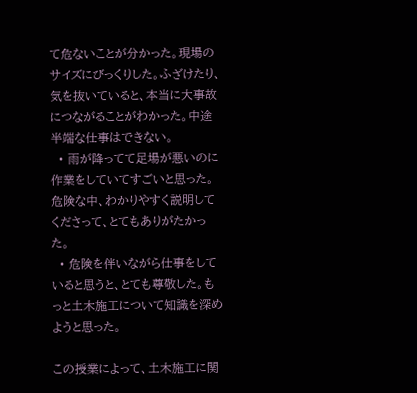て危ないことが分かった。現場のサイズにびっくりした。ふざけたり、気を抜いていると、本当に大事故につながることがわかった。中途半端な仕事はできない。
  • 雨が降ってて足場が悪いのに作業をしていてすごいと思った。危険な中、わかりやすく説明してくださって、とてもありがたかった。
  • 危険を伴いながら仕事をしていると思うと、とても尊敬した。もっと土木施工について知識を深めようと思った。

この授業によって、土木施工に関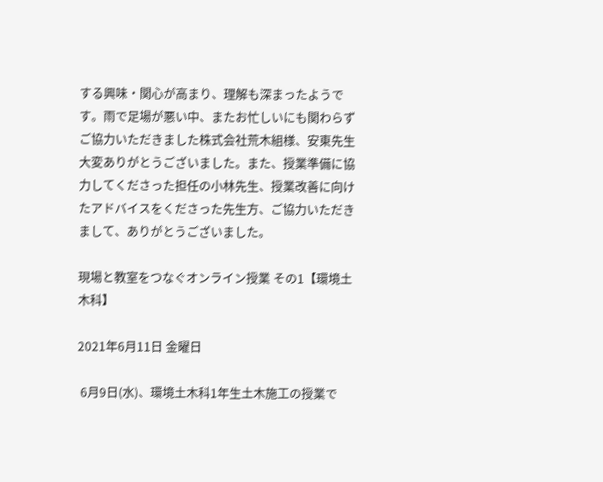する興味・関心が高まり、理解も深まったようです。雨で足場が悪い中、またお忙しいにも関わらずご協力いただきました株式会社荒木組様、安東先生大変ありがとうございました。また、授業準備に協力してくださった担任の小林先生、授業改善に向けたアドバイスをくださった先生方、ご協力いただきまして、ありがとうございました。

現場と教室をつなぐオンライン授業 その1【環境土木科】

2021年6月11日 金曜日

 6月9日(水)、環境土木科1年生土木施工の授業で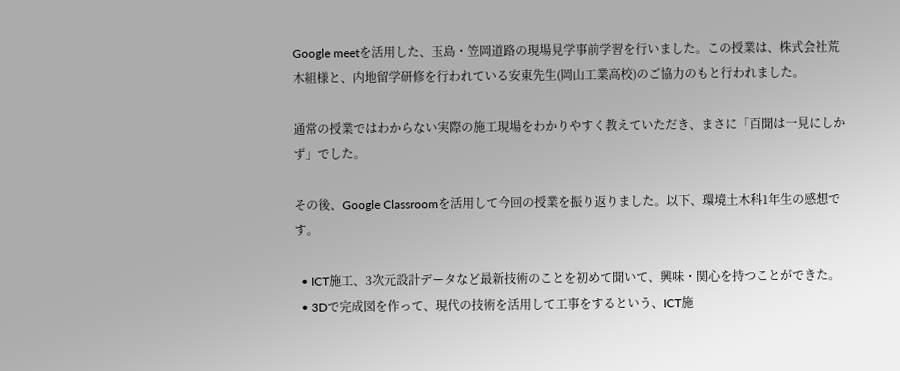Google meetを活用した、玉島・笠岡道路の現場見学事前学習を行いました。この授業は、株式会社荒木組様と、内地留学研修を行われている安東先生(岡山工業高校)のご協力のもと行われました。

通常の授業ではわからない実際の施工現場をわかりやすく教えていただき、まさに「百聞は一見にしかず」でした。

その後、Google Classroomを活用して今回の授業を振り返りました。以下、環境土木科1年生の感想です。

  • ICT施工、3次元設計データなど最新技術のことを初めて聞いて、興味・関心を持つことができた。
  • 3Dで完成図を作って、現代の技術を活用して工事をするという、ICT施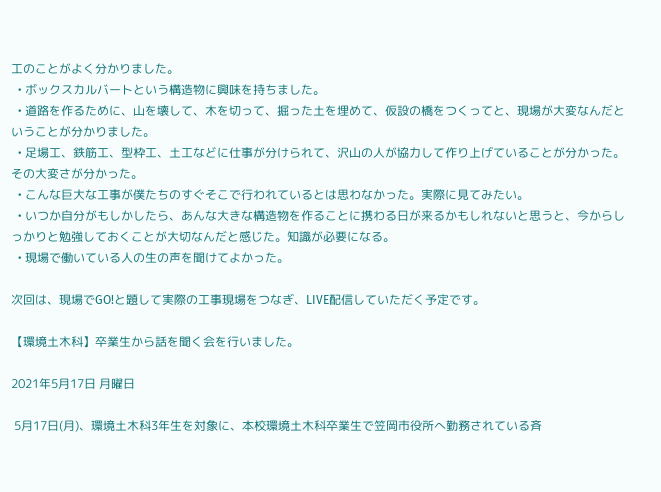工のことがよく分かりました。
  • ボックスカルバートという構造物に興味を持ちました。
  • 道路を作るために、山を壊して、木を切って、掘った土を埋めて、仮設の橋をつくってと、現場が大変なんだということが分かりました。
  • 足場工、鉄筋工、型枠工、土工などに仕事が分けられて、沢山の人が協力して作り上げていることが分かった。その大変さが分かった。
  • こんな巨大な工事が僕たちのすぐそこで行われているとは思わなかった。実際に見てみたい。
  • いつか自分がもしかしたら、あんな大きな構造物を作ることに携わる日が来るかもしれないと思うと、今からしっかりと勉強しておくことが大切なんだと感じた。知識が必要になる。
  • 現場で働いている人の生の声を聞けてよかった。

次回は、現場でGO!と題して実際の工事現場をつなぎ、LIVE配信していただく予定です。

【環境土木科】卒業生から話を聞く会を行いました。

2021年5月17日 月曜日

 5月17日(月)、環境土木科3年生を対象に、本校環境土木科卒業生で笠岡市役所へ勤務されている斉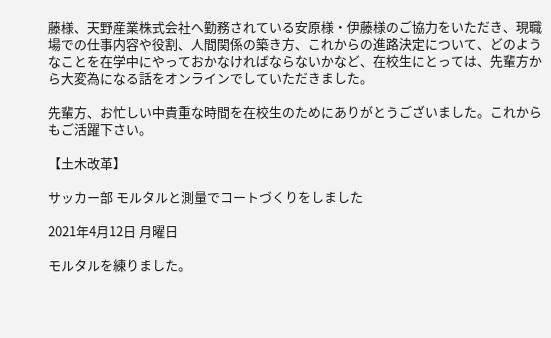藤様、天野産業株式会社へ勤務されている安原様・伊藤様のご協力をいただき、現職場での仕事内容や役割、人間関係の築き方、これからの進路決定について、どのようなことを在学中にやっておかなければならないかなど、在校生にとっては、先輩方から大変為になる話をオンラインでしていただきました。

先輩方、お忙しい中貴重な時間を在校生のためにありがとうございました。これからもご活躍下さい。

【土木改革】

サッカー部 モルタルと測量でコートづくりをしました

2021年4月12日 月曜日

モルタルを練りました。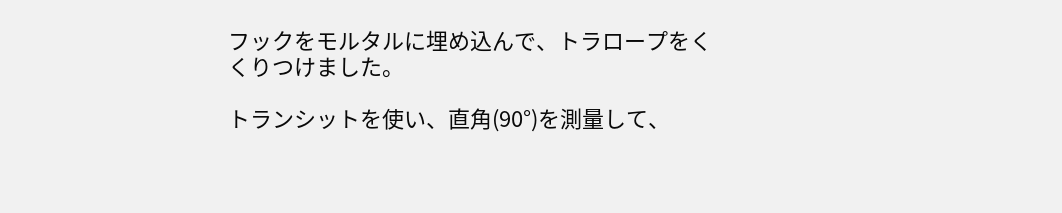フックをモルタルに埋め込んで、トラロープをくくりつけました。

トランシットを使い、直角(90°)を測量して、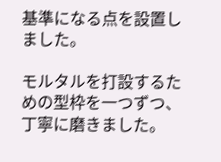基準になる点を設置しました。

モルタルを打設するための型枠を一つずつ、丁寧に磨きました。